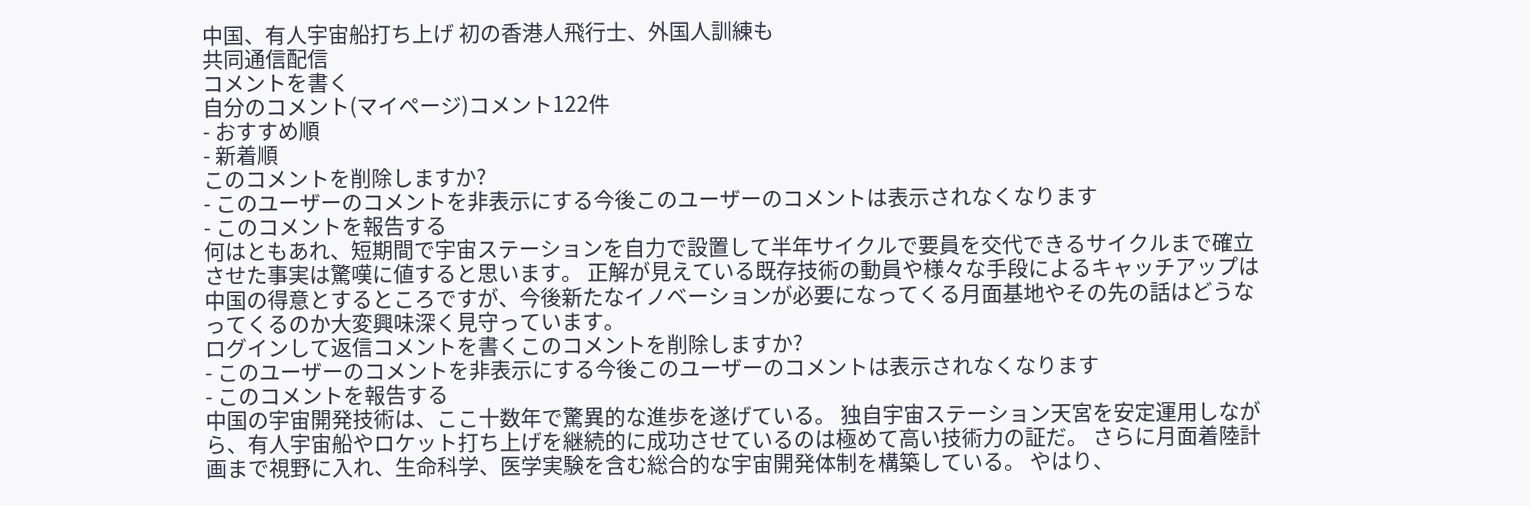中国、有人宇宙船打ち上げ 初の香港人飛行士、外国人訓練も
共同通信配信
コメントを書く
自分のコメント(マイページ)コメント122件
- おすすめ順
- 新着順
このコメントを削除しますか?
- このユーザーのコメントを非表示にする今後このユーザーのコメントは表示されなくなります
- このコメントを報告する
何はともあれ、短期間で宇宙ステーションを自力で設置して半年サイクルで要員を交代できるサイクルまで確立させた事実は驚嘆に値すると思います。 正解が見えている既存技術の動員や様々な手段によるキャッチアップは中国の得意とするところですが、今後新たなイノベーションが必要になってくる月面基地やその先の話はどうなってくるのか大変興味深く見守っています。
ログインして返信コメントを書くこのコメントを削除しますか?
- このユーザーのコメントを非表示にする今後このユーザーのコメントは表示されなくなります
- このコメントを報告する
中国の宇宙開発技術は、ここ十数年で驚異的な進歩を遂げている。 独自宇宙ステーション天宮を安定運用しながら、有人宇宙船やロケット打ち上げを継続的に成功させているのは極めて高い技術力の証だ。 さらに月面着陸計画まで視野に入れ、生命科学、医学実験を含む総合的な宇宙開発体制を構築している。 やはり、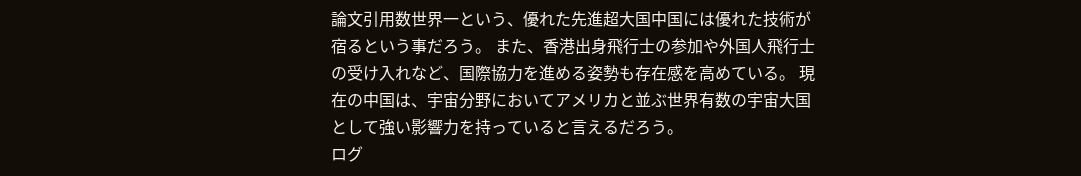論文引用数世界一という、優れた先進超大国中国には優れた技術が宿るという事だろう。 また、香港出身飛行士の参加や外国人飛行士の受け入れなど、国際協力を進める姿勢も存在感を高めている。 現在の中国は、宇宙分野においてアメリカと並ぶ世界有数の宇宙大国として強い影響力を持っていると言えるだろう。
ログ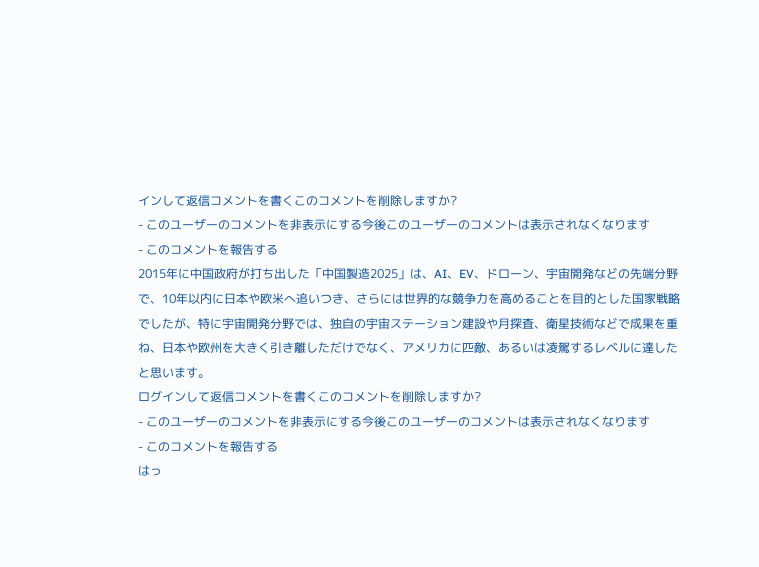インして返信コメントを書くこのコメントを削除しますか?
- このユーザーのコメントを非表示にする今後このユーザーのコメントは表示されなくなります
- このコメントを報告する
2015年に中国政府が打ち出した「中国製造2025」は、AI、EV、ドローン、宇宙開発などの先端分野で、10年以内に日本や欧米へ追いつき、さらには世界的な競争力を高めることを目的とした国家戦略でしたが、特に宇宙開発分野では、独自の宇宙ステーション建設や月探査、衛星技術などで成果を重ね、日本や欧州を大きく引き離しただけでなく、アメリカに匹敵、あるいは凌駕するレベルに達したと思います。
ログインして返信コメントを書くこのコメントを削除しますか?
- このユーザーのコメントを非表示にする今後このユーザーのコメントは表示されなくなります
- このコメントを報告する
はっ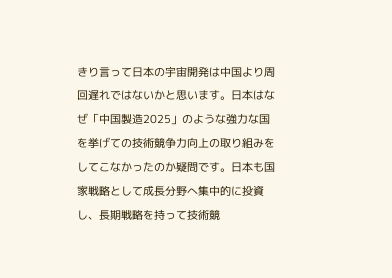きり言って日本の宇宙開発は中国より周回遅れではないかと思います。日本はなぜ「中国製造2025」のような強力な国を挙げての技術競争力向上の取り組みをしてこなかったのか疑問です。日本も国家戦略として成長分野へ集中的に投資し、長期戦略を持って技術競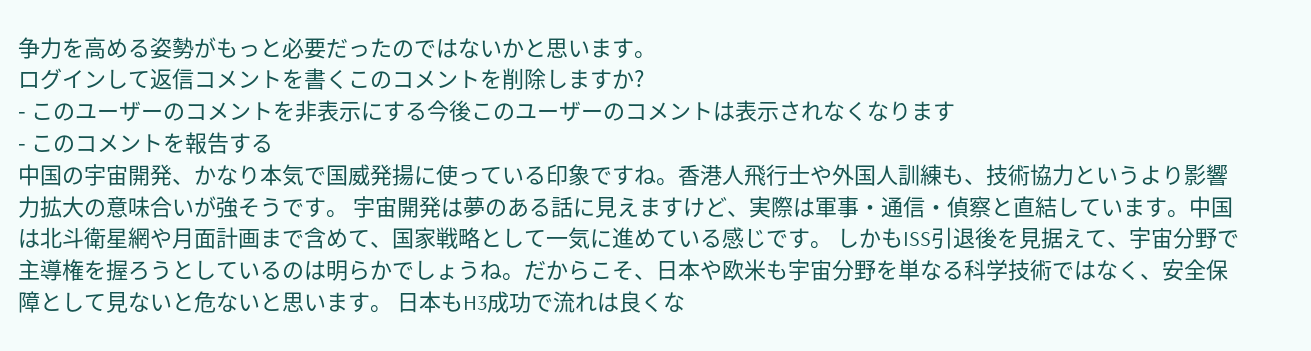争力を高める姿勢がもっと必要だったのではないかと思います。
ログインして返信コメントを書くこのコメントを削除しますか?
- このユーザーのコメントを非表示にする今後このユーザーのコメントは表示されなくなります
- このコメントを報告する
中国の宇宙開発、かなり本気で国威発揚に使っている印象ですね。香港人飛行士や外国人訓練も、技術協力というより影響力拡大の意味合いが強そうです。 宇宙開発は夢のある話に見えますけど、実際は軍事・通信・偵察と直結しています。中国は北斗衛星網や月面計画まで含めて、国家戦略として一気に進めている感じです。 しかもISS引退後を見据えて、宇宙分野で主導権を握ろうとしているのは明らかでしょうね。だからこそ、日本や欧米も宇宙分野を単なる科学技術ではなく、安全保障として見ないと危ないと思います。 日本もH3成功で流れは良くな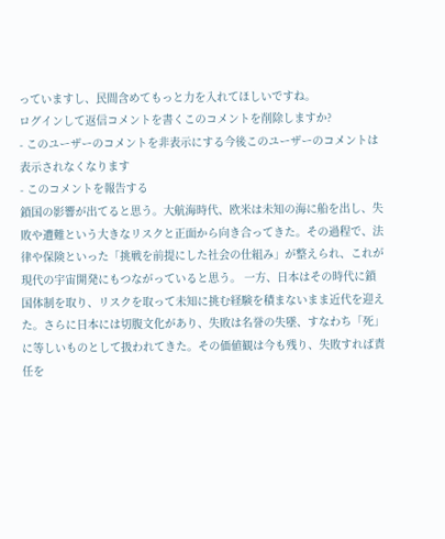っていますし、民間含めてもっと力を入れてほしいですね。
ログインして返信コメントを書くこのコメントを削除しますか?
- このユーザーのコメントを非表示にする今後このユーザーのコメントは表示されなくなります
- このコメントを報告する
鎖国の影響が出てると思う。大航海時代、欧米は未知の海に船を出し、失敗や遭難という大きなリスクと正面から向き合ってきた。その過程で、法律や保険といった「挑戦を前提にした社会の仕組み」が整えられ、これが現代の宇宙開発にもつながっていると思う。 一方、日本はその時代に鎖国体制を取り、リスクを取って未知に挑む経験を積まないまま近代を迎えた。さらに日本には切腹文化があり、失敗は名誉の失墜、すなわち「死」に等しいものとして扱われてきた。その価値観は今も残り、失敗すれば責任を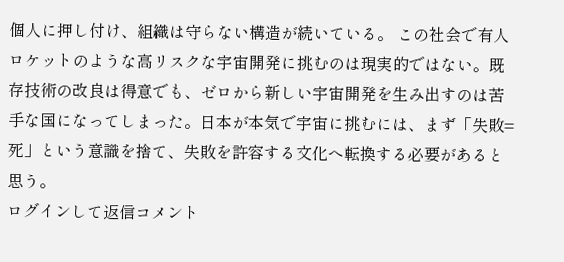個人に押し付け、組織は守らない構造が続いている。 この社会で有人ロケットのような高リスクな宇宙開発に挑むのは現実的ではない。既存技術の改良は得意でも、ゼロから新しい宇宙開発を生み出すのは苦手な国になってしまった。日本が本気で宇宙に挑むには、まず「失敗=死」という意識を捨て、失敗を許容する文化へ転換する必要があると思う。
ログインして返信コメント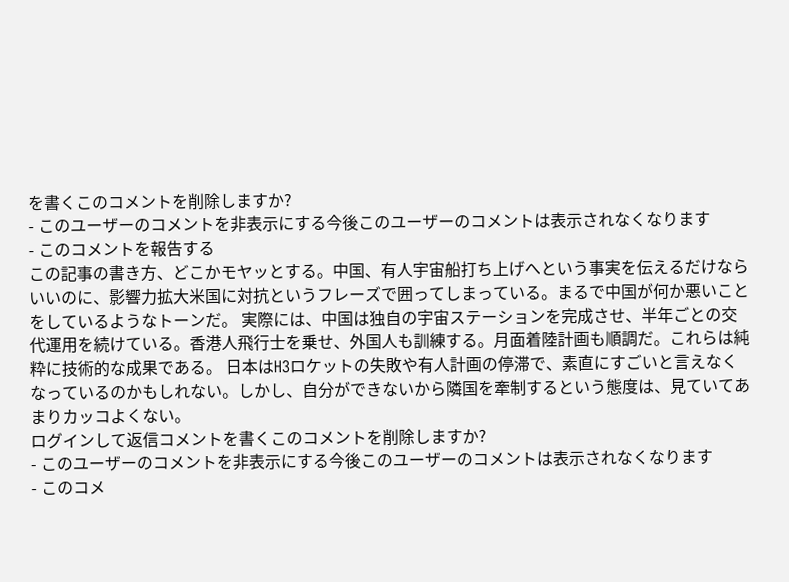を書くこのコメントを削除しますか?
- このユーザーのコメントを非表示にする今後このユーザーのコメントは表示されなくなります
- このコメントを報告する
この記事の書き方、どこかモヤッとする。中国、有人宇宙船打ち上げへという事実を伝えるだけならいいのに、影響力拡大米国に対抗というフレーズで囲ってしまっている。まるで中国が何か悪いことをしているようなトーンだ。 実際には、中国は独自の宇宙ステーションを完成させ、半年ごとの交代運用を続けている。香港人飛行士を乗せ、外国人も訓練する。月面着陸計画も順調だ。これらは純粋に技術的な成果である。 日本はH3ロケットの失敗や有人計画の停滞で、素直にすごいと言えなくなっているのかもしれない。しかし、自分ができないから隣国を牽制するという態度は、見ていてあまりカッコよくない。
ログインして返信コメントを書くこのコメントを削除しますか?
- このユーザーのコメントを非表示にする今後このユーザーのコメントは表示されなくなります
- このコメ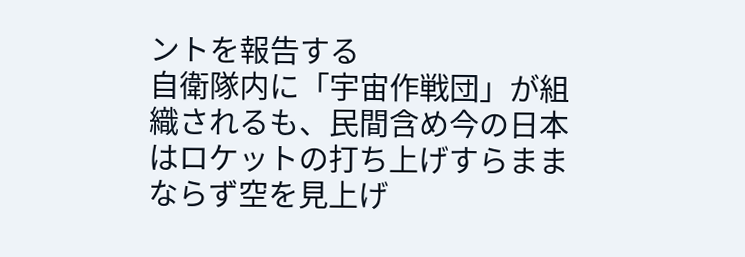ントを報告する
自衛隊内に「宇宙作戦団」が組織されるも、民間含め今の日本はロケットの打ち上げすらままならず空を見上げ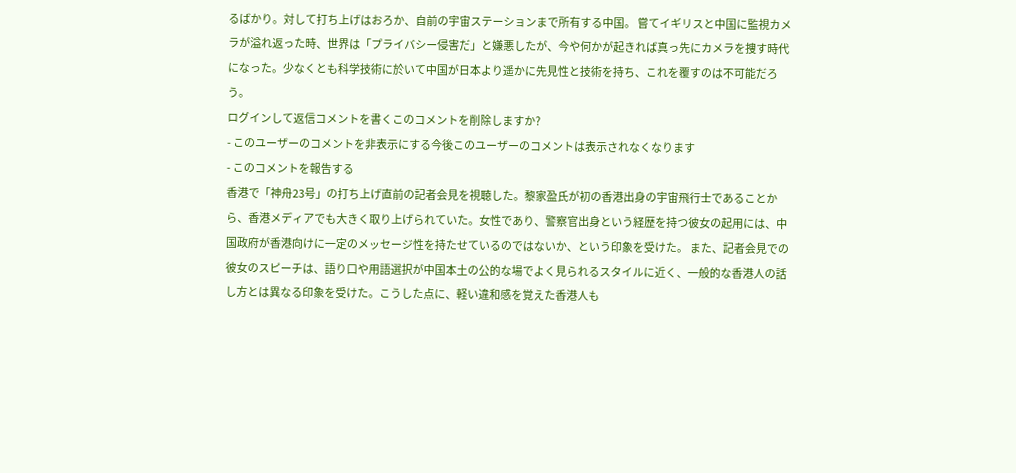るばかり。対して打ち上げはおろか、自前の宇宙ステーションまで所有する中国。 嘗てイギリスと中国に監視カメラが溢れ返った時、世界は「プライバシー侵害だ」と嫌悪したが、今や何かが起きれば真っ先にカメラを捜す時代になった。少なくとも科学技術に於いて中国が日本より遥かに先見性と技術を持ち、これを覆すのは不可能だろう。
ログインして返信コメントを書くこのコメントを削除しますか?
- このユーザーのコメントを非表示にする今後このユーザーのコメントは表示されなくなります
- このコメントを報告する
香港で「神舟23号」の打ち上げ直前の記者会見を視聴した。黎家盈氏が初の香港出身の宇宙飛行士であることから、香港メディアでも大きく取り上げられていた。女性であり、警察官出身という経歴を持つ彼女の起用には、中国政府が香港向けに一定のメッセージ性を持たせているのではないか、という印象を受けた。 また、記者会見での彼女のスピーチは、語り口や用語選択が中国本土の公的な場でよく見られるスタイルに近く、一般的な香港人の話し方とは異なる印象を受けた。こうした点に、軽い違和感を覚えた香港人も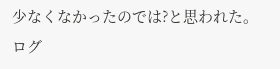少なくなかったのでは?と思われた。
ログ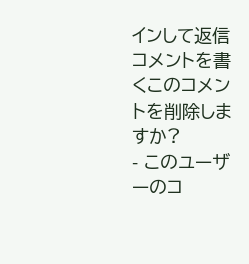インして返信コメントを書くこのコメントを削除しますか?
- このユーザーのコ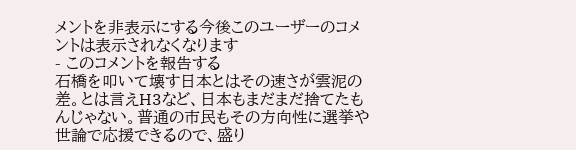メントを非表示にする今後このユーザーのコメントは表示されなくなります
- このコメントを報告する
石橋を叩いて壊す日本とはその速さが雲泥の差。とは言えH3など、日本もまだまだ捨てたもんじゃない。普通の市民もその方向性に選挙や世論で応援できるので、盛り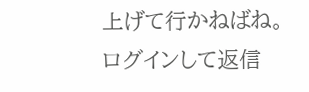上げて行かねばね。
ログインして返信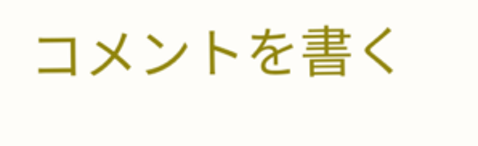コメントを書く